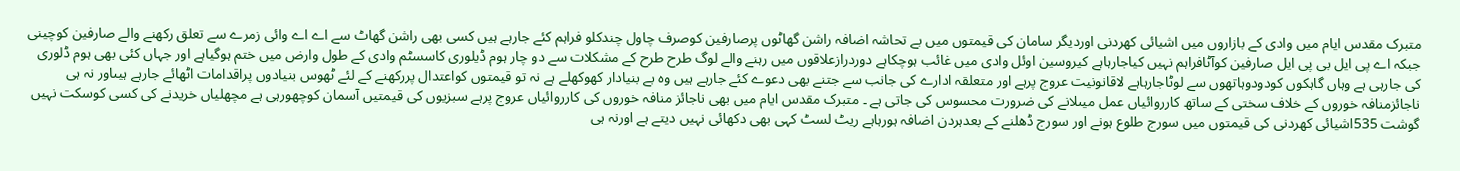متبرک مقدس ایام میں وادی کے بازاروں میں اشیائی کھردنی اوردیگر سامان کی قیمتوں میں بے تحاشہ اضافہ راشن گھاٹوں پرصارفین کوصرف چاول چندکلو فراہم کئے جارہے ہیں کسی بھی راشن گھاٹ سے اے اے وائی زمرے سے تعلق رکھنے والے صارفین کوچینی جبکہ اے پی ایل بی پی ایل صارفین کوآٹافراہم نہیں کیاجارہاہے کیروسین اوئل وادی میں غائب ہوچکاہے دوردرازعلاقوں میں رہنے والے لوگ طرح طرح کے مشکلات سے دو چار ہوم ڈیلوری کاسسٹم وادی کے طول وارض میں ختم ہوگیاہے اور جہاں کئی بھی ہوم ڈلوری کی جارہی ہے وہاں گاہکوں کودودوہاتھوں سے لوٹاجارہاہے لاقانونیت عروج پرہے اور متعلقہ ادارے کی جانب سے جتنے بھی دعوے کئے جارہے ہیں وہ بے بنیادار کھوکھلے ہے نہ تو قیمتوں کواعتدال پررکھنے کے لئے ٹھوس بنیادوں پراقدامات اٹھائے جارہے ہیںاور نہ ہی ناجائزمنافہ خوروں کے خلاف سختی کے ساتھ کارروائیاں عمل میںلانے کی ضرورت محسوس کی جاتی ہے ۔ متبرک مقدس ایام میں بھی ناجائز منافہ خوروں کی کارروائیاں عروج پرہے سبزیوں کی قیمتیں آسمان کوچھورہی ہے مچھلیاں خریدنے کی کسی کوسکت نہیں گوشت 535اشیائی کھردنی کی قیمتوں میں سورج طلوع ہونے اور سورج ڈھلنے کے بعدہردن اضافہ ہورہاہے ریٹ لسٹ کہی بھی دکھائی نہیں دیتے ہے اورنہ ہی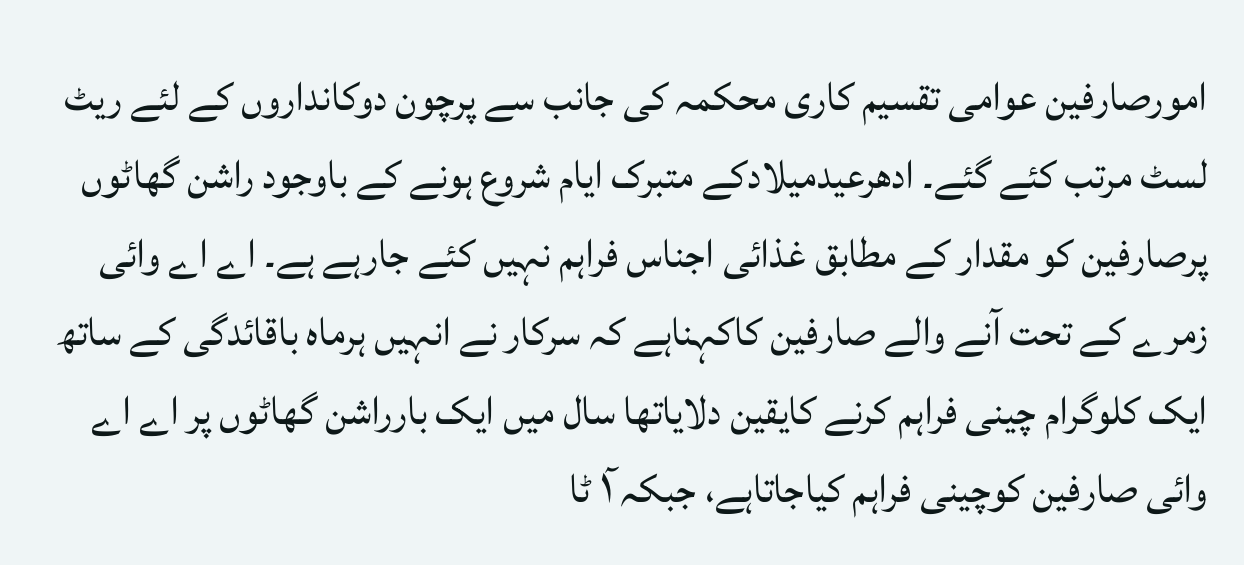امورصارفین عوامی تقسیم کاری محکمہ کی جانب سے پرچون دوکانداروں کے لئے ریٹ لسٹ مرتب کئے گئے۔ ادھرعیدمیلادکے متبرک ایام شروع ہونے کے باوجود راشن گھاٹوں پرصارفین کو مقدار کے مطابق غذائی اجناس فراہم نہیں کئے جارہے ہے۔ اے اے وائی زمرے کے تحت آنے والے صارفین کاکہناہے کہ سرکار نے انہیں ہرماہ باقائدگی کے ساتھ ایک کلوگرام چینی فراہم کرنے کایقین دلایاتھا سال میں ایک بارراشن گھاٹوں پر اے اے وائی صارفین کوچینی فراہم کیاجاتاہے، جبکہ ۱ٓ ٹا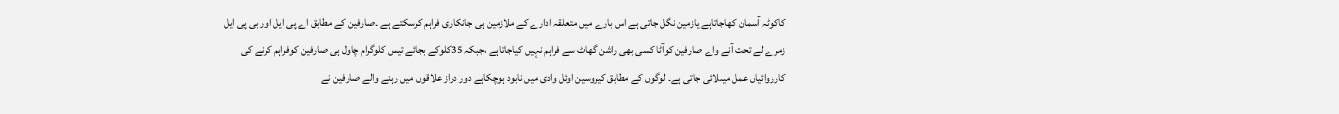کاکوٹہ آسمان کھاجاتاہے یازمین نگل جاتی ہے اس بارے میں متعلقہ ادارے کے ملازمین ہی جانکاری فراہم کرسکتے ہے ۔صارفین کے مطابق اے پی ایل اور بی پی ایل زمرے لے تحت آنے واے صارفین کوآٹا کسی بھی راشن گھاٹ سے فراہم نہیں کیاجاتاہے ،جبکہ 35کلوکے بجائے تیس کلوگرام چاول ہی صارفین کوفراہم کرنے کی کارروائیاں عمل میںلائی جاتی ہے۔ لوگوں کے مطابق کیروسین اوئل وادی میں نابود ہوچکاہے دور دراز علاقوں میں رہنے والے صارفین نے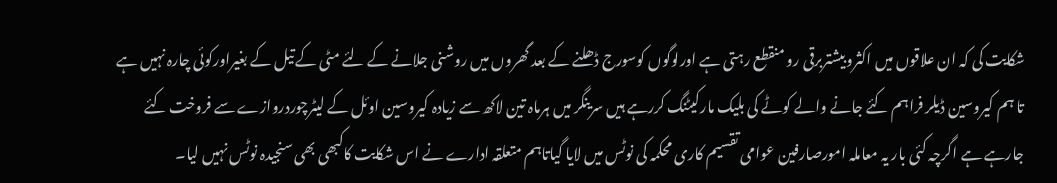شکایت کی کہ ان علاقوں میں اکثروبیشتربرقی رو منقطع رہتی ہے اورلوگوں کوسورج ڈھلنے کے بعد گھروں میں روشنی جلانے کے لئے مٹی کے تیل کے بغیراورکوئی چارہ نہیں ہے تا ہم کیروسین ڈیلر فراہم کئے جانے والے کوٹے کی بلیک مارکیٹنگ کررہے ہیں سرینگر میں ہرماہ تین لاکھ سے زیادہ کیروسین اوئل کے لیٹرچوردروازے سے فروخت کئے جارہے ہے اگرچہ کئی بار یہ معاملہ امورصارفین عوامی تقسیم کاری محکمہ کی نوٹس میں لایا گیاتاہم متعلقہ ادارے نے اس شکایت کاکبھی بھی سنجیدہ نوٹس نہیں لیا۔